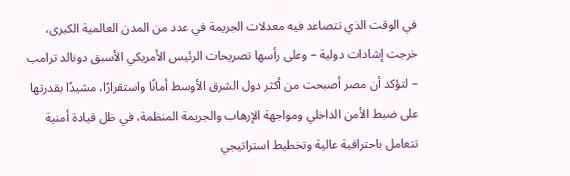في الوقت الذي تتصاعد فيه معدلات الجريمة في عدد من المدن العالمية الكبرى، خرجت إشادات دولية – وعلى رأسها تصريحات الرئيس الأمريكي الأسبق دونالد ترامب – لتؤكد أن مصر أصبحت من أكثر دول الشرق الأوسط أمانًا واستقرارًا، مشيدًا بقدرتها على ضبط الأمن الداخلي ومواجهة الإرهاب والجريمة المنظمة، في ظل قيادة أمنية تتعامل باحترافية عالية وتخطيط استراتيجي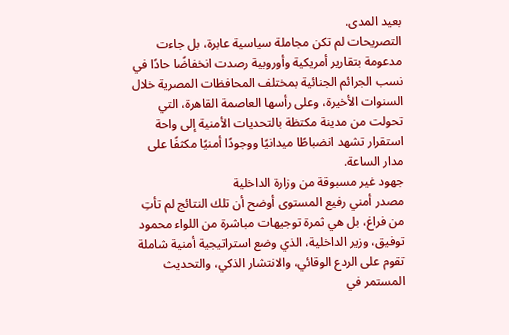بعيد المدى.
التصريحات لم تكن مجاملة سياسية عابرة، بل جاءت مدعومة بتقارير أمريكية وأوروبية رصدت انخفاضًا حادًا في نسب الجرائم الجنائية بمختلف المحافظات المصرية خلال السنوات الأخيرة، وعلى رأسها العاصمة القاهرة، التي تحولت من مدينة مكتظة بالتحديات الأمنية إلى واحة استقرار تشهد انضباطًا ميدانيًا ووجودًا أمنيًا مكثفًا على مدار الساعة.
جهود غير مسبوقة من وزارة الداخلية
مصدر أمني رفيع المستوى أوضح أن تلك النتائج لم تأتِ من فراغ، بل هي ثمرة توجيهات مباشرة من اللواء محمود توفيق، وزير الداخلية، الذي وضع استراتيجية أمنية شاملة تقوم على الردع الوقائي، والانتشار الذكي، والتحديث المستمر في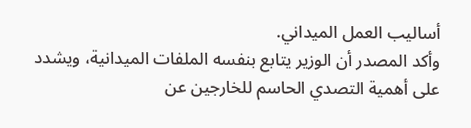أساليب العمل الميداني.
وأكد المصدر أن الوزير يتابع بنفسه الملفات الميدانية، ويشدد على أهمية التصدي الحاسم للخارجين عن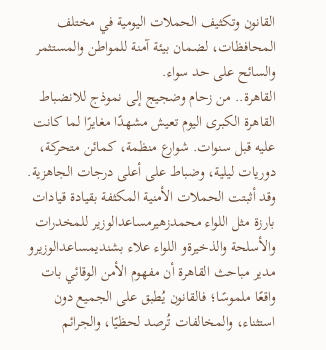القانون وتكثيف الحملات اليومية في مختلف المحافظات، لضمان بيئة آمنة للمواطن والمستثمر والسائح على حد سواء.
القاهرة.. من زحام وضجيج إلى نموذج للانضباط
القاهرة الكبرى اليوم تعيش مشهدًا مغايرًا لما كانت عليه قبل سنوات. شوارع منظمة، كمائن متحركة، دوريات ليلية، وضباط على أعلى درجات الجاهزية.
وقد أثبتت الحملات الأمنية المكثفة بقيادة قيادات بارزة مثل اللواء محمدزهيرمساعدالوزير للمخدرات والأسلحة والذخيرةو اللواء علاء بشنديمساعدالوزيرو مدير مباحث القاهرة أن مفهوم الأمن الوقائي بات واقعًا ملموسًا؛ فالقانون يُطبق على الجميع دون استثناء، والمخالفات تُرصد لحظيًا، والجرائم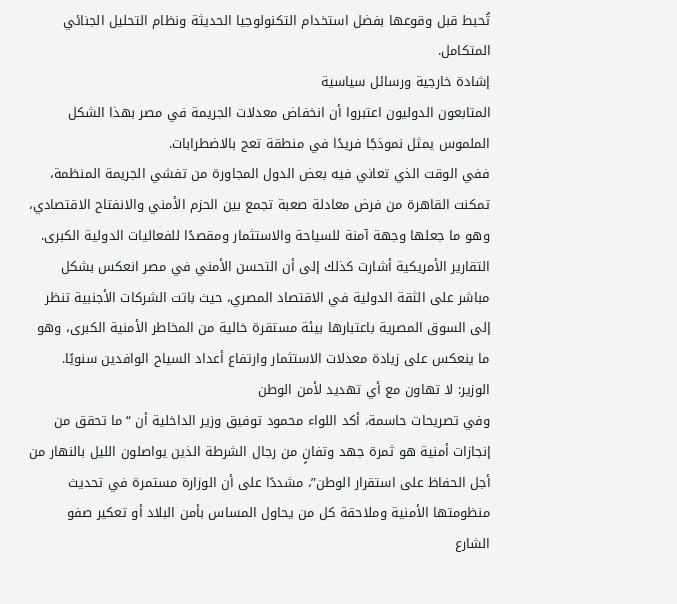تُحبط قبل وقوعها بفضل استخدام التكنولوجيا الحديثة ونظام التحليل الجنائي المتكامل.
إشادة خارجية ورسائل سياسية
المتابعون الدوليون اعتبروا أن انخفاض معدلات الجريمة في مصر بهذا الشكل الملموس يمثل نموذجًا فريدًا في منطقة تعج بالاضطرابات.
ففي الوقت الذي تعاني فيه بعض الدول المجاورة من تفشي الجريمة المنظمة، تمكنت القاهرة من فرض معادلة صعبة تجمع بين الحزم الأمني والانفتاح الاقتصادي، وهو ما جعلها وجهة آمنة للسياحة والاستثمار ومقصدًا للفعاليات الدولية الكبرى.
التقارير الأمريكية أشارت كذلك إلى أن التحسن الأمني في مصر انعكس بشكل مباشر على الثقة الدولية في الاقتصاد المصري، حيث باتت الشركات الأجنبية تنظر إلى السوق المصرية باعتبارها بيئة مستقرة خالية من المخاطر الأمنية الكبرى، وهو ما ينعكس على زيادة معدلات الاستثمار وارتفاع أعداد السياح الوافدين سنويًا.
الوزير: لا تهاون مع أي تهديد لأمن الوطن
وفي تصريحات حاسمة، أكد اللواء محمود توفيق وزير الداخلية أن “ما تحقق من إنجازات أمنية هو ثمرة جهد وتفانٍ من رجال الشرطة الذين يواصلون الليل بالنهار من أجل الحفاظ على استقرار الوطن”، مشددًا على أن الوزارة مستمرة في تحديث منظومتها الأمنية وملاحقة كل من يحاول المساس بأمن البلاد أو تعكير صفو الشارع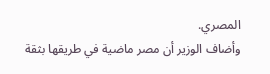المصري.
وأضاف الوزير أن مصر ماضية في طريقها بثقة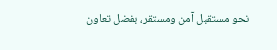نحو مستقبل آمن ومستقر، بفضل تعاون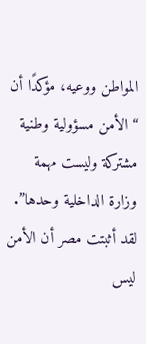المواطن ووعيه، مؤكدًا أن “الأمن مسؤولية وطنية مشتركة وليست مهمة وزارة الداخلية وحدها”.
لقد أثبتت مصر أن الأمن ليس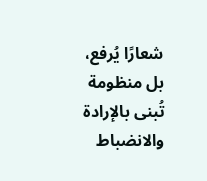شعارًا يُرفع، بل منظومة تُبنى بالإرادة والانضباط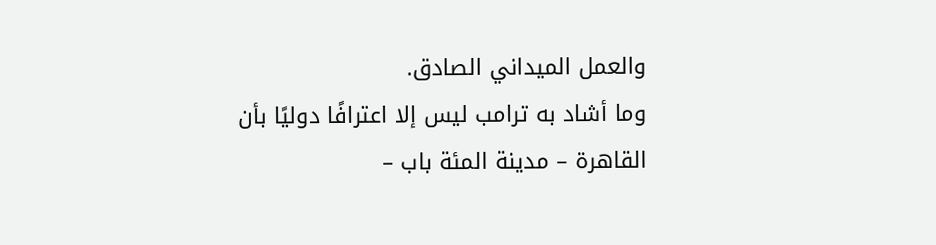والعمل الميداني الصادق.
وما أشاد به ترامب ليس إلا اعترافًا دوليًا بأن القاهرة – مدينة المئة باب –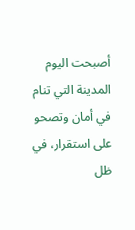أصبحت اليوم المدينة التي تنام في أمان وتصحو على استقرار، في ظل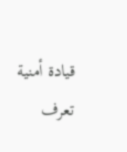قيادة أمنية تعرف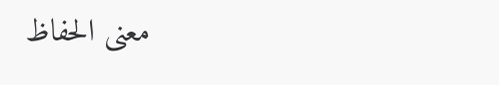معنى الحفاظ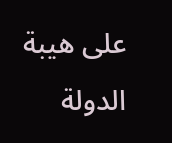على هيبة الدولة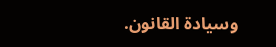وسيادة القانون.